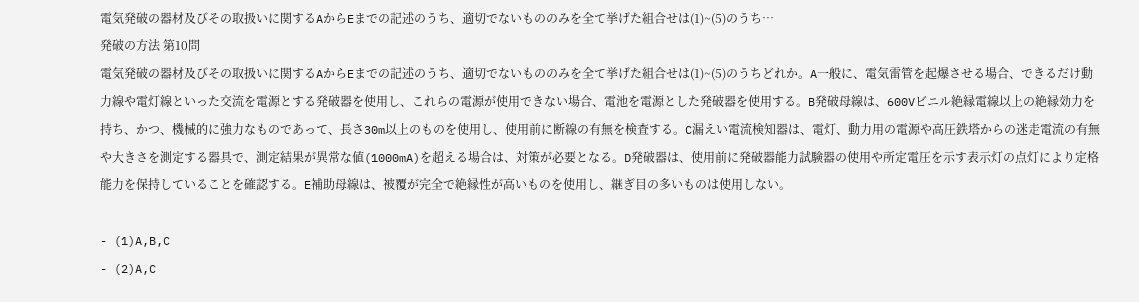電気発破の器材及びその取扱いに関するAからEまでの記述のうち、適切でないもののみを全て挙げた組合せは(1)~(5)のうち…
発破の方法 第10問
電気発破の器材及びその取扱いに関するAからEまでの記述のうち、適切でないもののみを全て挙げた組合せは(1)~(5)のうちどれか。A一般に、電気雷管を起爆させる場合、できるだけ動力線や電灯線といった交流を電源とする発破器を使用し、これらの電源が使用できない場合、電池を電源とした発破器を使用する。B発破母線は、600Vビニル絶縁電線以上の絶縁効力を持ち、かつ、機械的に強力なものであって、長さ30m以上のものを使用し、使用前に断線の有無を検査する。C漏えい電流検知器は、電灯、動力用の電源や高圧鉄塔からの迷走電流の有無や大きさを測定する器具で、測定結果が異常な値(1000mA)を超える場合は、対策が必要となる。D発破器は、使用前に発破器能力試験器の使用や所定電圧を示す表示灯の点灯により定格能力を保持していることを確認する。E補助母線は、被覆が完全で絶縁性が高いものを使用し、継ぎ目の多いものは使用しない。

- (1)A,B,C
- (2)A,C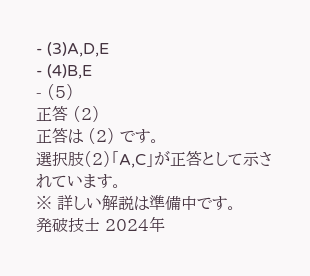- (3)A,D,E
- (4)B,E
- (5)
正答 (2)
正答は (2) です。
選択肢(2)「A,C」が正答として示されています。
※ 詳しい解説は準備中です。
発破技士 2024年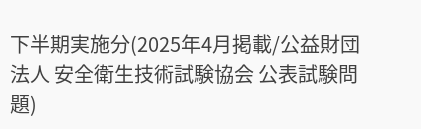下半期実施分(2025年4月掲載/公益財団法人 安全衛生技術試験協会 公表試験問題)